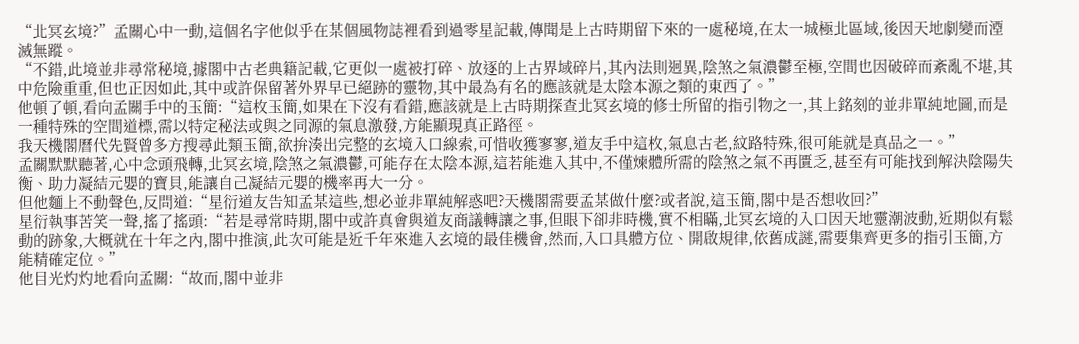“北冥玄境?”孟關心中一動,這個名字他似乎在某個風物誌裡看到過零星記載,傳聞是上古時期留下來的一處秘境,在太一城極北區域,後因天地劇變而湮滅無蹤。
“不錯,此境並非尋常秘境,據閣中古老典籍記載,它更似一處被打碎、放逐的上古界域碎片,其內法則迥異,陰煞之氣濃鬱至極,空間也因破碎而紊亂不堪,其中危險重重,但也正因如此,其中或許保留著外界早已絕跡的靈物,其中最為有名的應該就是太陰本源之類的東西了。”
他頓了頓,看向孟關手中的玉簡:“這枚玉簡,如果在下沒有看錯,應該就是上古時期探查北冥玄境的修士所留的指引物之一,其上銘刻的並非單純地圖,而是一種特殊的空間道標,需以特定秘法或與之同源的氣息激發,方能顯現真正路徑。
我天機閣曆代先賢曾多方搜尋此類玉簡,欲拚湊出完整的玄境入口線索,可惜收獲寥寥,道友手中這枚,氣息古老,紋路特殊,很可能就是真品之一。”
孟關默默聽著,心中念頭飛轉,北冥玄境,陰煞之氣濃鬱,可能存在太陰本源,這若能進入其中,不僅煉體所需的陰煞之氣不再匱乏,甚至有可能找到解決陰陽失衡、助力凝結元嬰的寶貝,能讓自己凝結元嬰的機率再大一分。
但他麵上不動聲色,反問道:“星衍道友告知孟某這些,想必並非單純解惑吧?天機閣需要孟某做什麼?或者說,這玉簡,閣中是否想收回?”
星衍執事苦笑一聲,搖了搖頭:“若是尋常時期,閣中或許真會與道友商議轉讓之事,但眼下卻非時機,實不相瞞,北冥玄境的入口因天地靈潮波動,近期似有鬆動的跡象,大概就在十年之內,閣中推演,此次可能是近千年來進入玄境的最佳機會,然而,入口具體方位、開啟規律,依舊成謎,需要集齊更多的指引玉簡,方能精確定位。”
他目光灼灼地看向孟關:“故而,閣中並非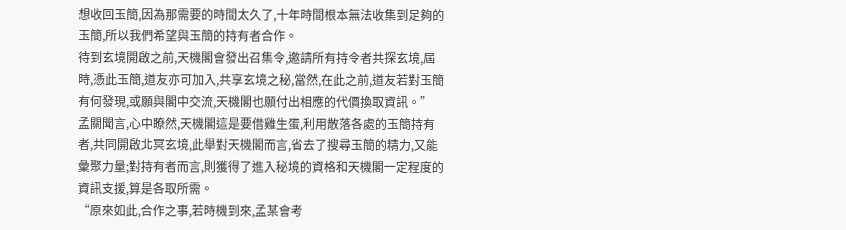想收回玉簡,因為那需要的時間太久了,十年時間根本無法收集到足夠的玉簡,所以我們希望與玉簡的持有者合作。
待到玄境開啟之前,天機閣會發出召集令,邀請所有持令者共探玄境,屆時,憑此玉簡,道友亦可加入,共享玄境之秘,當然,在此之前,道友若對玉簡有何發現,或願與閣中交流,天機閣也願付出相應的代價換取資訊。”
孟關聞言,心中瞭然,天機閣這是要借雞生蛋,利用散落各處的玉簡持有者,共同開啟北冥玄境,此舉對天機閣而言,省去了搜尋玉簡的精力,又能彙聚力量;對持有者而言,則獲得了進入秘境的資格和天機閣一定程度的資訊支援,算是各取所需。
“原來如此,合作之事,若時機到來,孟某會考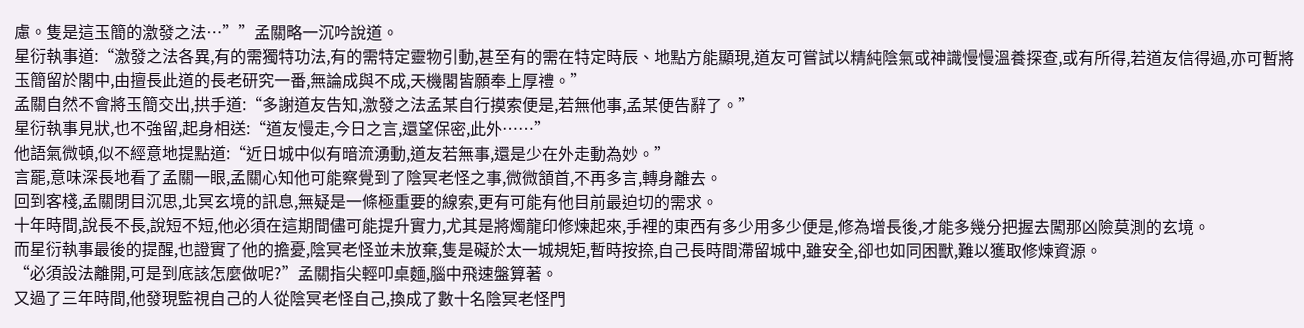慮。隻是這玉簡的激發之法…””孟關略一沉吟說道。
星衍執事道:“激發之法各異,有的需獨特功法,有的需特定靈物引動,甚至有的需在特定時辰、地點方能顯現,道友可嘗試以精純陰氣或神識慢慢溫養探查,或有所得,若道友信得過,亦可暫將玉簡留於閣中,由擅長此道的長老研究一番,無論成與不成,天機閣皆願奉上厚禮。”
孟關自然不會將玉簡交出,拱手道:“多謝道友告知,激發之法孟某自行摸索便是,若無他事,孟某便告辭了。”
星衍執事見狀,也不強留,起身相送:“道友慢走,今日之言,還望保密,此外……”
他語氣微頓,似不經意地提點道:“近日城中似有暗流湧動,道友若無事,還是少在外走動為妙。”
言罷,意味深長地看了孟關一眼,孟關心知他可能察覺到了陰冥老怪之事,微微頷首,不再多言,轉身離去。
回到客棧,孟關閉目沉思,北冥玄境的訊息,無疑是一條極重要的線索,更有可能有他目前最迫切的需求。
十年時間,說長不長,說短不短,他必須在這期間儘可能提升實力,尤其是將燭龍印修煉起來,手裡的東西有多少用多少便是,修為增長後,才能多幾分把握去闖那凶險莫測的玄境。
而星衍執事最後的提醒,也證實了他的擔憂,陰冥老怪並未放棄,隻是礙於太一城規矩,暫時按捺,自己長時間滯留城中,雖安全,卻也如同困獸,難以獲取修煉資源。
“必須設法離開,可是到底該怎麼做呢?”孟關指尖輕叩桌麵,腦中飛速盤算著。
又過了三年時間,他發現監視自己的人從陰冥老怪自己,換成了數十名陰冥老怪門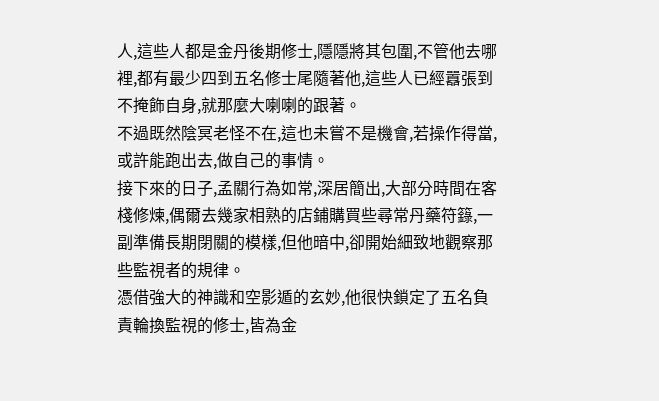人,這些人都是金丹後期修士,隱隱將其包圍,不管他去哪裡,都有最少四到五名修士尾隨著他,這些人已經囂張到不掩飾自身,就那麼大喇喇的跟著。
不過既然陰冥老怪不在,這也未嘗不是機會,若操作得當,或許能跑出去,做自己的事情。
接下來的日子,孟關行為如常,深居簡出,大部分時間在客棧修煉,偶爾去幾家相熟的店鋪購買些尋常丹藥符籙,一副準備長期閉關的模樣,但他暗中,卻開始細致地觀察那些監視者的規律。
憑借強大的神識和空影遁的玄妙,他很快鎖定了五名負責輪換監視的修士,皆為金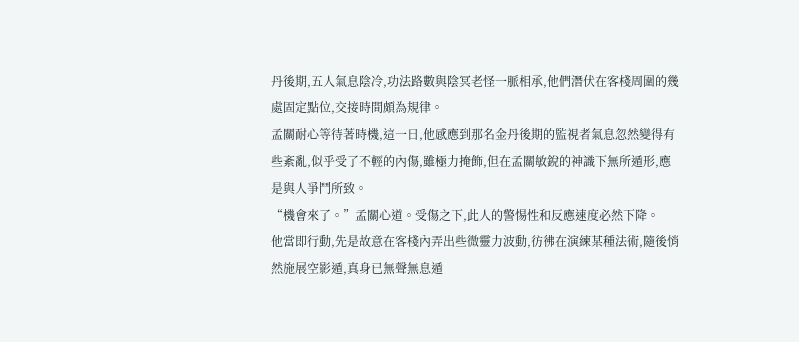丹後期,五人氣息陰冷,功法路數與陰冥老怪一脈相承,他們潛伏在客棧周圍的幾處固定點位,交接時間頗為規律。
孟關耐心等待著時機,這一日,他感應到那名金丹後期的監視者氣息忽然變得有些紊亂,似乎受了不輕的內傷,雖極力掩飾,但在孟關敏銳的神識下無所遁形,應是與人爭鬥所致。
“機會來了。”孟關心道。受傷之下,此人的警惕性和反應速度必然下降。
他當即行動,先是故意在客棧內弄出些微靈力波動,彷彿在演練某種法術,隨後悄然施展空影遁,真身已無聲無息遁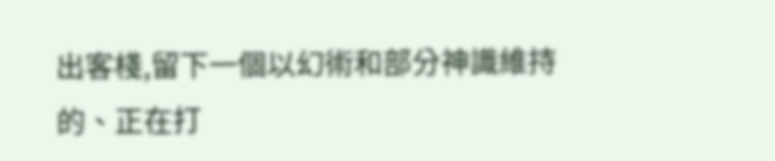出客棧,留下一個以幻術和部分神識維持的、正在打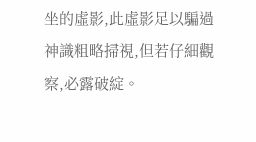坐的虛影,此虛影足以騙過神識粗略掃視,但若仔細觀察,必露破綻。